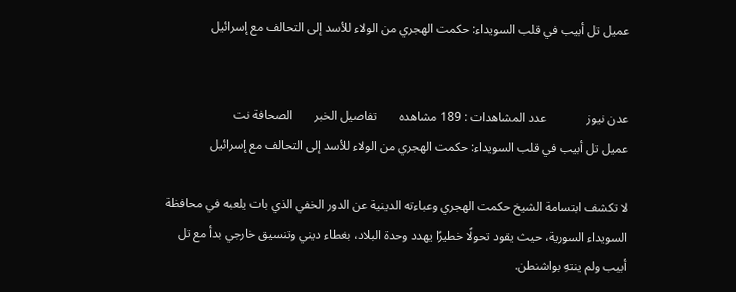عميل تل أبيب في قلب السويداء: حكمت الهجري من الولاء للأسد إلى التحالف مع إسرائيل


عدن نيوز             عدد المشاهدات : 189 مشاهده       تفاصيل الخبر       الصحافة نت
عميل تل أبيب في قلب السويداء: حكمت الهجري من الولاء للأسد إلى التحالف مع إسرائيل

لا تكشف ابتسامة الشيخ حكمت الهجري وعباءته الدينية عن الدور الخفي الذي بات يلعبه في محافظة السويداء السورية، حيث يقود تحولًا خطيرًا يهدد وحدة البلاد، بغطاء ديني وتنسيق خارجي بدأ مع تل أبيب ولم ينتهِ بواشنطن.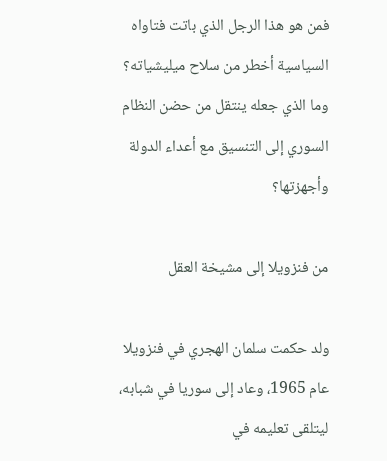فمن هو هذا الرجل الذي باتت فتاواه السياسية أخطر من سلاح ميليشياته؟ وما الذي جعله ينتقل من حضن النظام السوري إلى التنسيق مع أعداء الدولة وأجهزتها؟

من فنزويلا إلى مشيخة العقل

ولد حكمت سلمان الهجري في فنزويلا عام 1965، وعاد إلى سوريا في شبابه، ليتلقى تعليمه في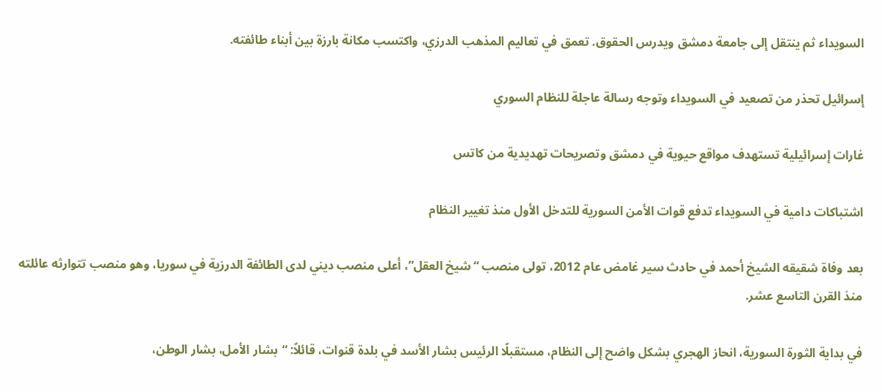السويداء ثم ينتقل إلى جامعة دمشق ويدرس الحقوق. تعمق في تعاليم المذهب الدرزي، واكتسب مكانة بارزة بين أبناء طائفته.

إسرائيل تحذر من تصعيد في السويداء وتوجه رسالة عاجلة للنظام السوري

غارات إسرائيلية تستهدف مواقع حيوية في دمشق وتصريحات تهديدية من كاتس

اشتباكات دامية في السويداء تدفع قوات الأمن السورية للتدخل الأول منذ تغيير النظام

بعد وفاة شقيقه الشيخ أحمد في حادث سير غامض عام 2012، تولى منصب “شيخ العقل”، أعلى منصب ديني لدى الطائفة الدرزية في سوريا، وهو منصب تتوارثه عائلته منذ القرن التاسع عشر.

في بداية الثورة السورية، انحاز الهجري بشكل واضح إلى النظام، مستقبلًا الرئيس بشار الأسد في بلدة قنوات، قائلاً: “بشار الأمل، بشار الوطن،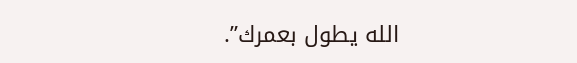الله يطول بعمرك”.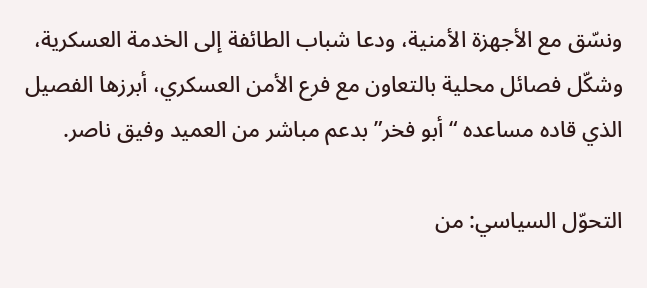ونسّق مع الأجهزة الأمنية، ودعا شباب الطائفة إلى الخدمة العسكرية، وشكّل فصائل محلية بالتعاون مع فرع الأمن العسكري، أبرزها الفصيل الذي قاده مساعده “أبو فخر” بدعم مباشر من العميد وفيق ناصر.

التحوّل السياسي: من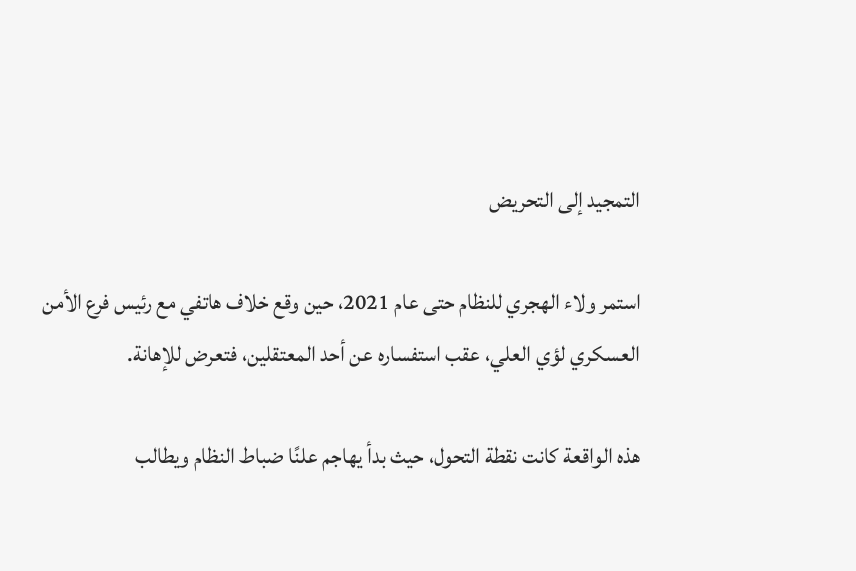التمجيد إلى التحريض

استمر ولاء الهجري للنظام حتى عام 2021، حين وقع خلاف هاتفي مع رئيس فرع الأمن العسكري لؤي العلي، عقب استفساره عن أحد المعتقلين، فتعرض للإهانة.

هذه الواقعة كانت نقطة التحول، حيث بدأ يهاجم علنًا ضباط النظام ويطالب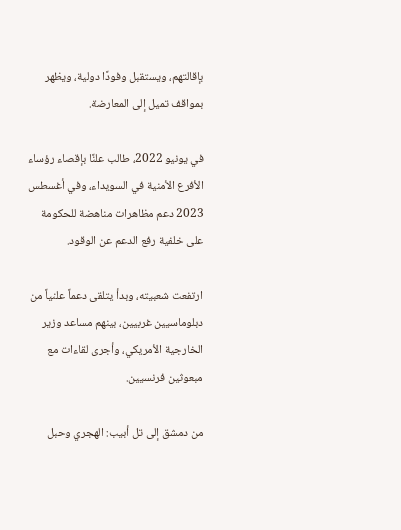بإقالتهم، ويستقبل وفودًا دولية، ويظهر بمواقف تميل إلى المعارضة.

في يونيو 2022، طالب علنًا بإقصاء رؤساء الأفرع الأمنية في السويداء، وفي أغسطس 2023 دعم مظاهرات مناهضة للحكومة على خلفية رفع الدعم عن الوقود.

ارتفعت شعبيته، وبدأ يتلقى دعماً علنياً من دبلوماسيين غربيين، بينهم مساعد وزير الخارجية الأمريكي، وأجرى لقاءات مع مبعوثين فرنسيين.

من دمشق إلى تل أبيب: الهجري وحبل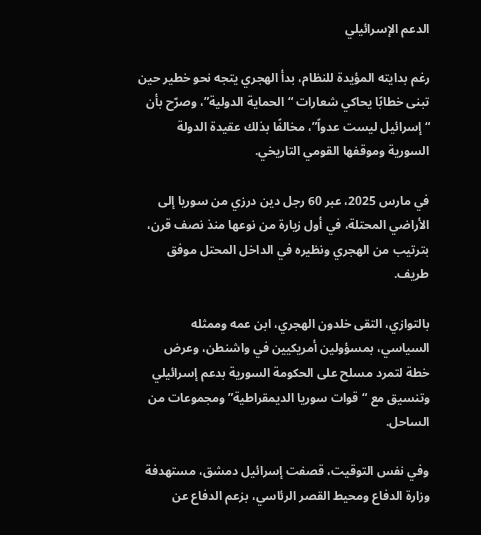الدعم الإسرائيلي

رغم بدايته المؤيدة للنظام، بدأ الهجري يتجه نحو خطير حين تبنى خطابًا يحاكي شعارات “الحماية الدولية”، وصرّح بأن “إسرائيل ليست عدواً”، مخالفًا بذلك عقيدة الدولة السورية وموقفها القومي التاريخي.

في مارس 2025، عبر 60 رجل دين درزي من سوريا إلى الأراضي المحتلة، في أول زيارة من نوعها منذ نصف قرن، بترتيب من الهجري ونظيره في الداخل المحتل موفق طريف.

بالتوازي، التقى خلدون الهجري، ابن عمه وممثله السياسي، بمسؤولين أمريكيين في واشنطن، وعرض خطة لتمرد مسلح على الحكومة السورية بدعم إسرائيلي وتنسيق مع “قوات سوريا الديمقراطية” ومجموعات من الساحل.

وفي نفس التوقيت، قصفت إسرائيل دمشق، مستهدفة وزارة الدفاع ومحيط القصر الرئاسي، بزعم الدفاع عن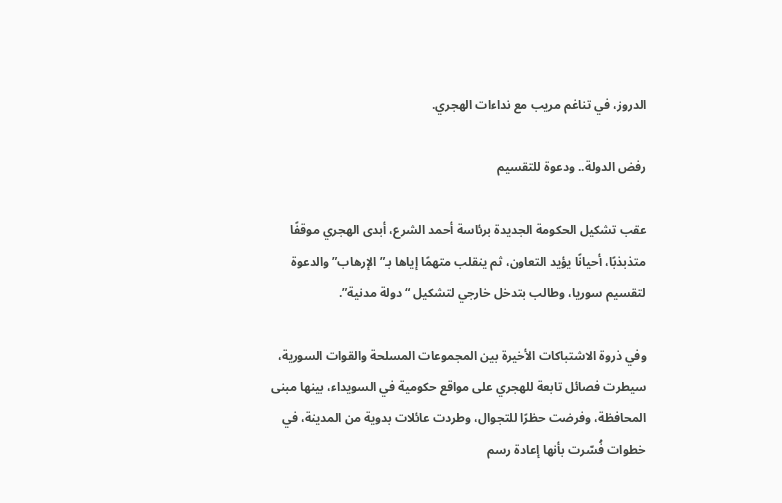الدروز، في تناغم مريب مع نداءات الهجري.

رفض الدولة.. ودعوة للتقسيم

عقب تشكيل الحكومة الجديدة برئاسة أحمد الشرع، أبدى الهجري موقفًا متذبذبًا، أحيانًا يؤيد التعاون، ثم ينقلب متهمًا إياها بـ”الإرهاب” والدعوة لتقسيم سوريا، وطالب بتدخل خارجي لتشكيل “دولة مدنية”.

وفي ذروة الاشتباكات الأخيرة بين المجموعات المسلحة والقوات السورية، سيطرت فصائل تابعة للهجري على مواقع حكومية في السويداء، بينها مبنى المحافظة، وفرضت حظرًا للتجوال، وطردت عائلات بدوية من المدينة، في خطوات فُسّرت بأنها إعادة رسم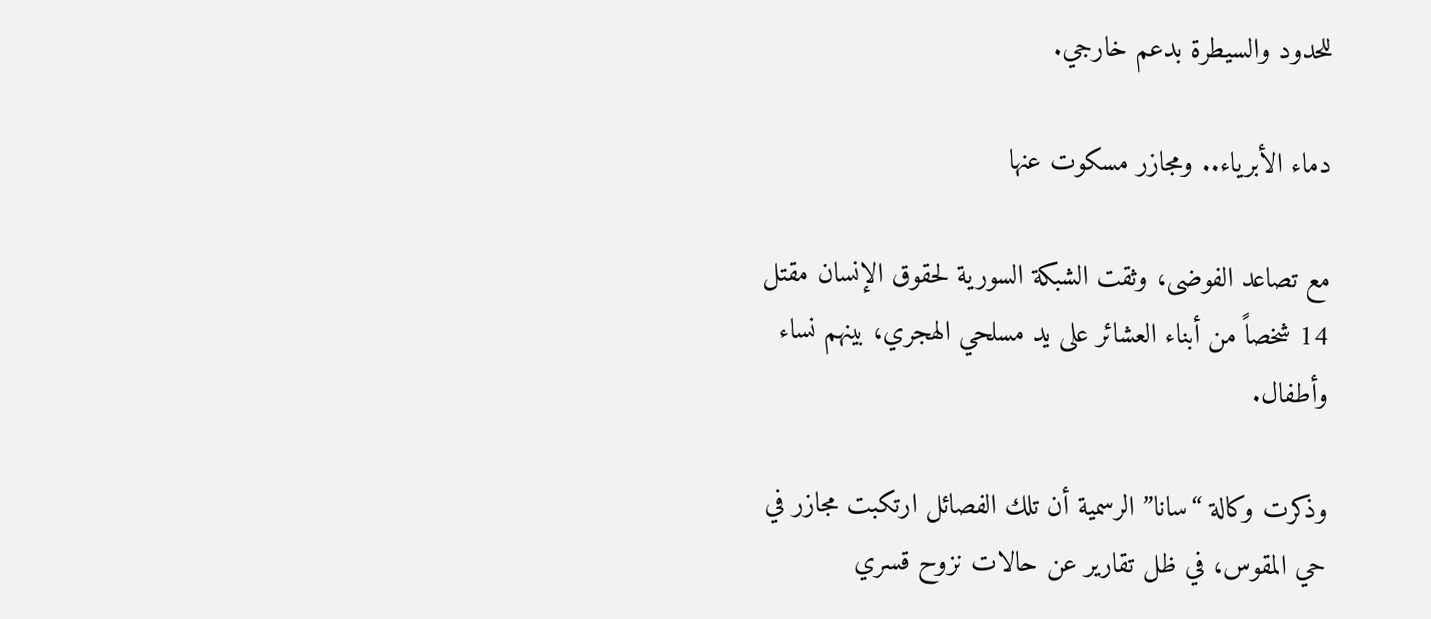للحدود والسيطرة بدعم خارجي.

دماء الأبرياء.. ومجازر مسكوت عنها

مع تصاعد الفوضى، وثقت الشبكة السورية لحقوق الإنسان مقتل 14 شخصاً من أبناء العشائر على يد مسلحي الهجري، بينهم نساء وأطفال.

وذكرت وكالة “سانا” الرسمية أن تلك الفصائل ارتكبت مجازر في حي المقوس، في ظل تقارير عن حالات نزوح قسري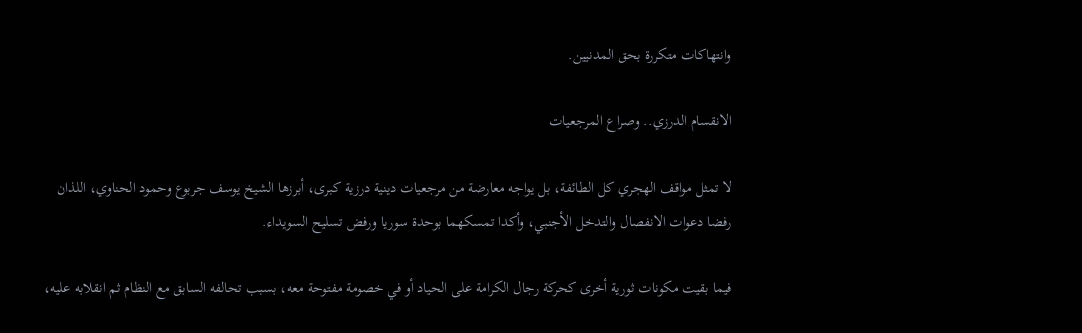وانتهاكات متكررة بحق المدنيين.

الانقسام الدرزي.. وصراع المرجعيات

لا تمثل مواقف الهجري كل الطائفة، بل يواجه معارضة من مرجعيات دينية درزية كبرى، أبرزها الشيخ يوسف جربوع وحمود الحناوي، اللذان رفضا دعوات الانفصال والتدخل الأجنبي، وأكدا تمسكهما بوحدة سوريا ورفض تسليح السويداء.

فيما بقيت مكونات ثورية أخرى كحركة رجال الكرامة على الحياد أو في خصومة مفتوحة معه، بسبب تحالفه السابق مع النظام ثم انقلابه عليه،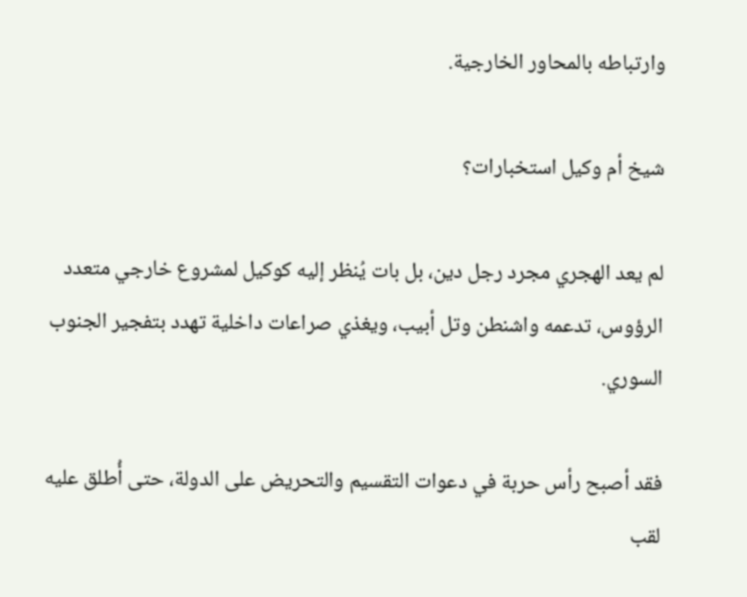وارتباطه بالمحاور الخارجية.

شيخ أم وكيل استخبارات؟

لم يعد الهجري مجرد رجل دين، بل بات يُنظر إليه كوكيل لمشروع خارجي متعدد الرؤوس، تدعمه واشنطن وتل أبيب، ويغذي صراعات داخلية تهدد بتفجير الجنوب السوري.

فقد أصبح رأس حربة في دعوات التقسيم والتحريض على الدولة، حتى أُطلق عليه لقب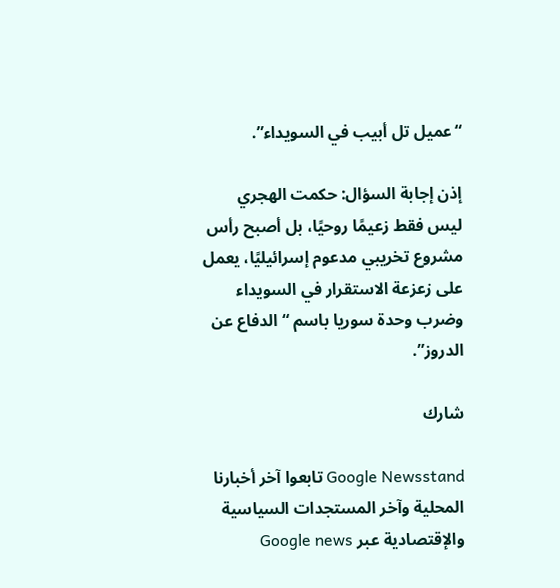“عميل تل أبيب في السويداء”.

إذن إجابة السؤال: حكمت الهجري ليس فقط زعيمًا روحيًا، بل أصبح رأس مشروع تخريبي مدعوم إسرائيليًا، يعمل على زعزعة الاستقرار في السويداء وضرب وحدة سوريا باسم “الدفاع عن الدروز”.

شارك

Google Newsstand تابعوا آخر أخبارنا المحلية وآخر المستجدات السياسية والإقتصادية عبر Google news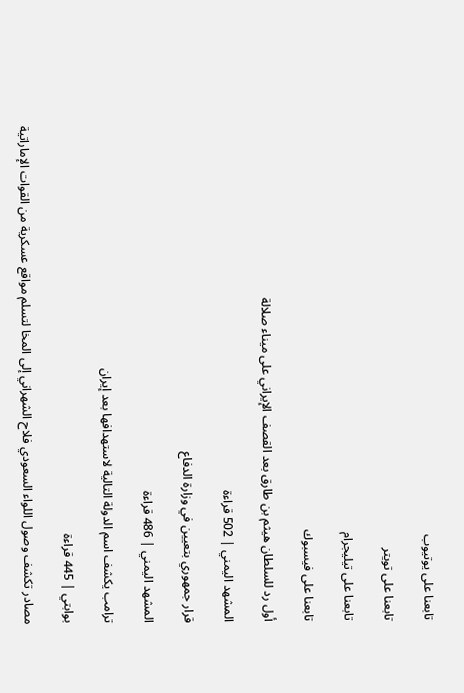تابعنا على يوتيوب

تابعنا على تويتر

تابعنا على تيليجرام

تابعنا على فيسبوك

أول رد للسلطان هيثم بن طارق بعد القصف الإيراني على ميناء صلالة

المشهد اليمني | 502 قراءة

قرار جمهوري بتعيين في وزارة الدفاع

المشهد اليمني | 486 قراءة

ترامب يكشف اسم الدولة التالية لاستهدافها بعد إيران

بوابتي | 445 قراءة

مصادر تكشف وصول اللواء السعودي فلاح الشهراني إلى المخا لتسلم مواقع عسكرية من القوات الإماراتية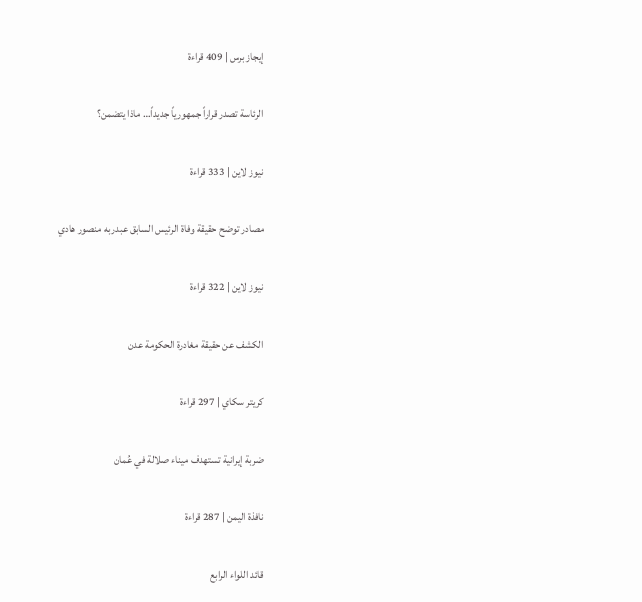إيجاز برس | 409 قراءة

الرئاسة تصدر قراراً جمهورياً جديداً… ماذا يتضمن؟

نيوز لاين | 333 قراءة

مصادر توضح حقيقة وفاة الرئيس السابق عبدربه منصور هادي

نيوز لاين | 322 قراءة

الكشف عن حقيقة مغادرة الحكومة عدن

كريتر سكاي | 297 قراءة

ضربة إيرانية تستهدف ميناء صلالة في عُمان

نافذة اليمن | 287 قراءة

قائد اللواء الرابع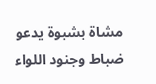مشاة بشبوة يدعو ضباط وجنود اللواء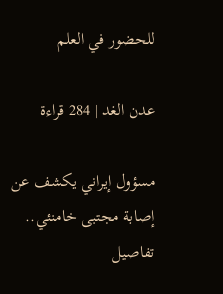للحضور في العلم

عدن الغد | 284 قراءة

مسؤول إيراني يكشف عن إصابة مجتبى خامنئي.. تفاصيل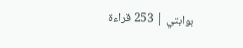بوابتي | 253 قراءة